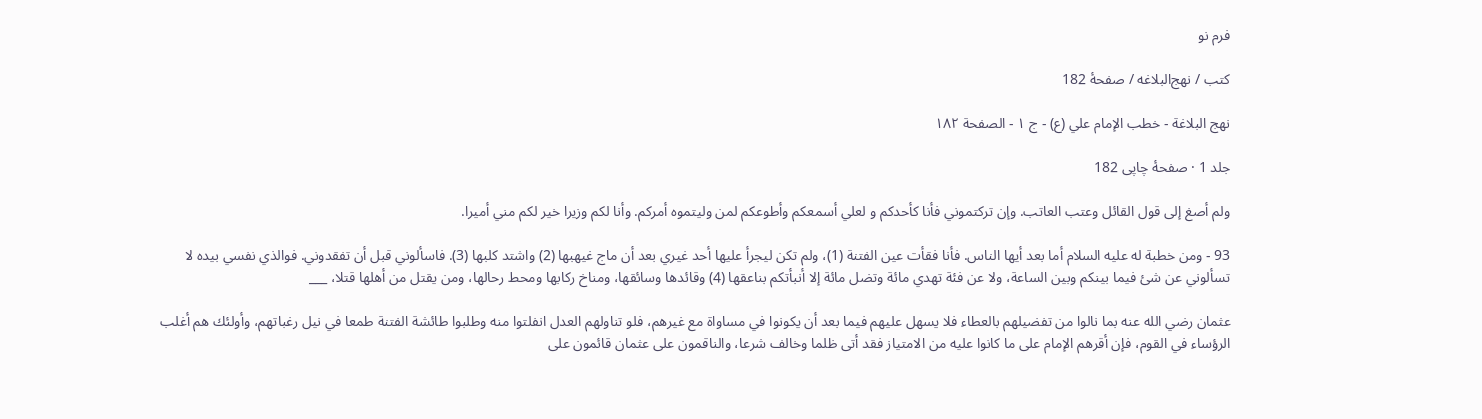فرم نو

کتب / نهج‌البلاغه / صفحهٔ 182

نهج البلاغة - خطب الإمام علي (ع) - ج ١ - الصفحة ١٨٢

جلد 1 · صفحهٔ چاپی 182

ولم أصغ إلى قول القائل وعتب العاتب. وإن تركتموني فأنا كأحدكم و لعلي أسمعكم وأطوعكم لمن وليتموه أمركم. وأنا لكم وزيرا خير لكم مني أميرا.

93 - ومن خطبة له عليه السلام أما بعد أيها الناس. فأنا فقأت عين الفتنة (1)، ولم تكن ليجرأ عليها أحد غيري بعد أن ماج غيهبها (2) واشتد كلبها (3). فاسألوني قبل أن تفقدوني. فوالذي نفسي بيده لا تسألوني عن شئ فيما بينكم وبين الساعة، ولا عن فئة تهدي مائة وتضل مائة إلا أنبأتكم بناعقها (4) وقائدها وسائقها، ومناخ ركابها ومحط رحالها، ومن يقتل من أهلها قتلا، ___

عثمان رضي الله عنه بما نالوا من تفضيلهم بالعطاء فلا يسهل عليهم فيما بعد أن يكونوا في مساواة مع غيرهم، فلو تناولهم العدل انفلتوا منه وطلبوا طائشة الفتنة طمعا في نيل رغباتهم، وأولئك هم أغلب الرؤساء في القوم، فإن أقرهم الإمام على ما كانوا عليه من الامتياز فقد أتى ظلما وخالف شرعا، والناقمون على عثمان قائمون على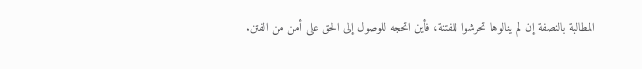المطالبة بالنصفة إن لم ينالوها تحرشوا للفتنة، فأين اتحجه للوصول إلى الحق على أمن من الفتن.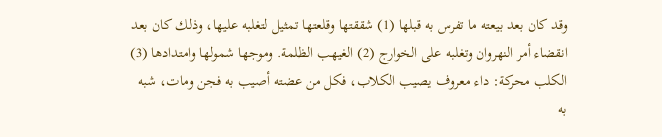وقد كان بعد بيعته ما تفرس به قبلها (1) شققتها وقلعتها تمثيل لتغلبه عليها، وذلك كان بعد انقضاء أمر النهروان وتغلبه على الخوارج (2) الغيهب الظلمة. وموجها شمولها وامتدادها (3) الكلب محركة: داء معروف يصيب الكلاب، فكل من عضته أصيب به فجن ومات، شبه به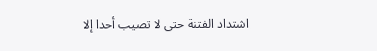اشتداد الفتنة حتى لا تصيب أحدا إلا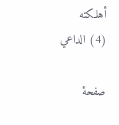أهلكته (4) الداعي

صفحهٔ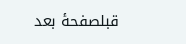قبلصفحهٔ بعد